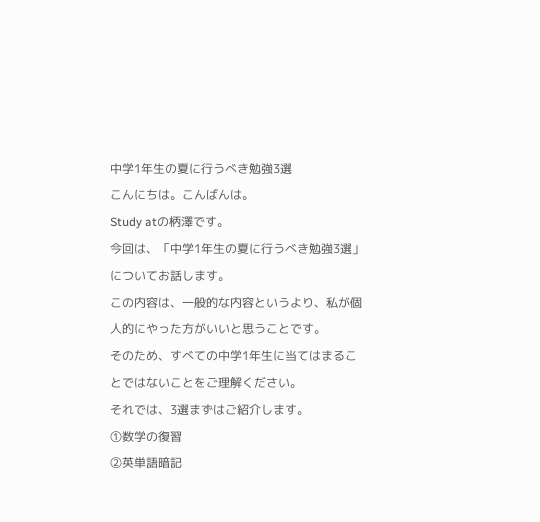中学1年生の夏に行うべき勉強3選
こんにちは。こんばんは。
Study atの柄澤です。
今回は、「中学1年生の夏に行うべき勉強3選」についてお話します。
この内容は、一般的な内容というより、私が個人的にやった方がいいと思うことです。
そのため、すべての中学1年生に当てはまることではないことをご理解ください。
それでは、3選まずはご紹介します。
①数学の復習
②英単語暗記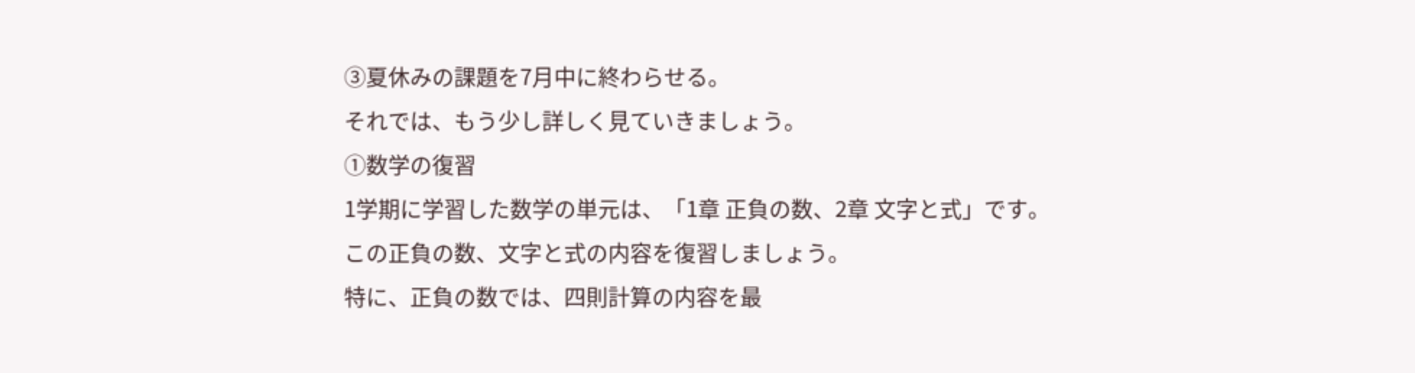③夏休みの課題を7月中に終わらせる。
それでは、もう少し詳しく見ていきましょう。
①数学の復習
1学期に学習した数学の単元は、「1章 正負の数、2章 文字と式」です。
この正負の数、文字と式の内容を復習しましょう。
特に、正負の数では、四則計算の内容を最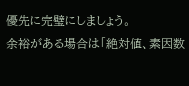優先に完璧にしましょう。
余裕がある場合は「絶対値、素因数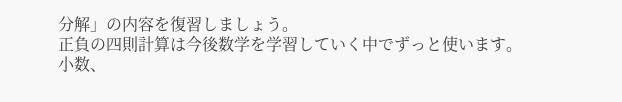分解」の内容を復習しましょう。
正負の四則計算は今後数学を学習していく中でずっと使います。
小数、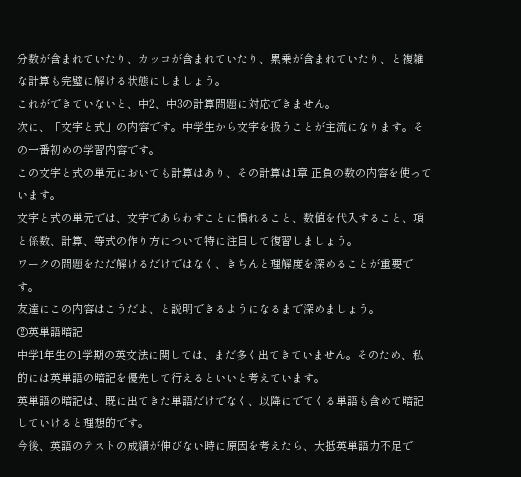分数が含まれていたり、カッコが含まれていたり、累乗が含まれていたり、と複雑な計算も完璧に解ける状態にしましょう。
これができていないと、中2、中3の計算問題に対応できません。
次に、「文字と式」の内容です。中学生から文字を扱うことが主流になります。その一番初めの学習内容です。
この文字と式の単元においても計算はあり、その計算は1章 正負の数の内容を使っています。
文字と式の単元では、文字であらわすことに慣れること、数値を代入すること、項と係数、計算、等式の作り方について特に注目して復習しましょう。
ワークの問題をただ解けるだけではなく、きちんと理解度を深めることが重要です。
友達にこの内容はこうだよ、と説明できるようになるまで深めましょう。
②英単語暗記
中学1年生の1学期の英文法に関しては、まだ多く出てきていません。そのため、私的には英単語の暗記を優先して行えるといいと考えています。
英単語の暗記は、既に出てきた単語だけでなく、以降にでてくる単語も含めて暗記していけると理想的です。
今後、英語のテストの成績が伸びない時に原因を考えたら、大抵英単語力不足で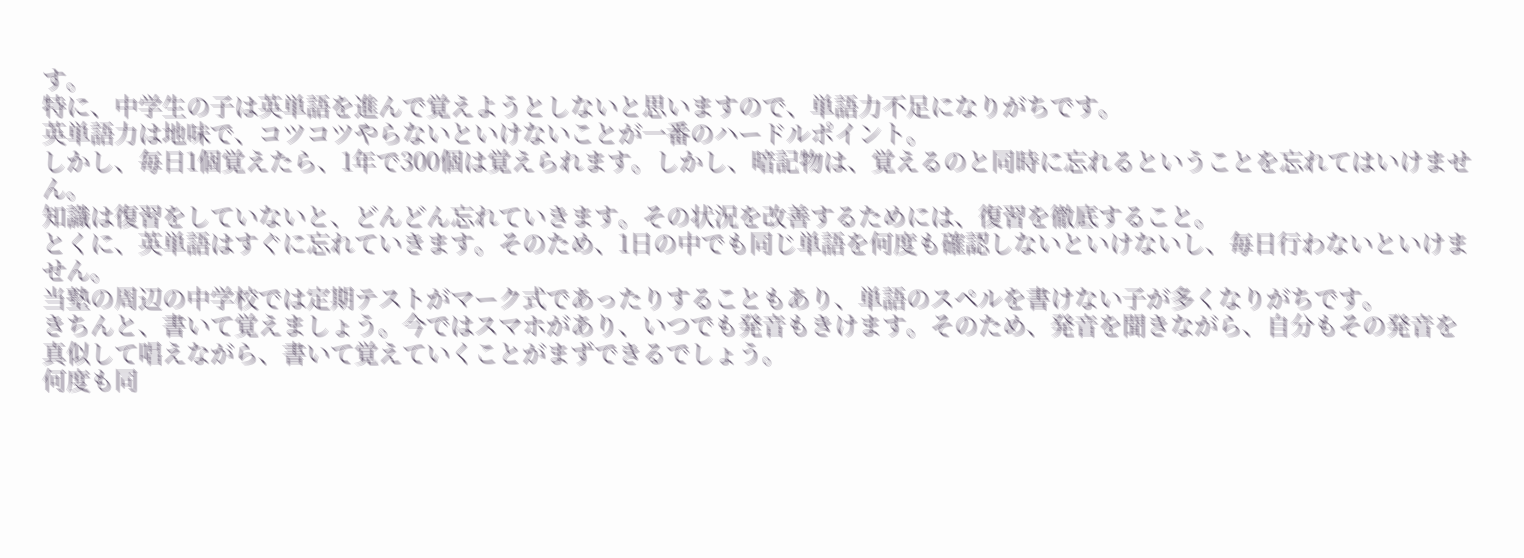す。
特に、中学生の子は英単語を進んで覚えようとしないと思いますので、単語力不足になりがちです。
英単語力は地味で、コツコツやらないといけないことが一番のハードルポイント。
しかし、毎日1個覚えたら、1年で300個は覚えられます。しかし、暗記物は、覚えるのと同時に忘れるということを忘れてはいけません。
知識は復習をしていないと、どんどん忘れていきます。その状況を改善するためには、復習を徹底すること。
とくに、英単語はすぐに忘れていきます。そのため、1日の中でも同じ単語を何度も確認しないといけないし、毎日行わないといけません。
当塾の周辺の中学校では定期テストがマーク式であったりすることもあり、単語のスペルを書けない子が多くなりがちです。
きちんと、書いて覚えましょう。今ではスマホがあり、いつでも発音もきけます。そのため、発音を聞きながら、自分もその発音を真似して唱えながら、書いて覚えていくことがまずできるでしょう。
何度も同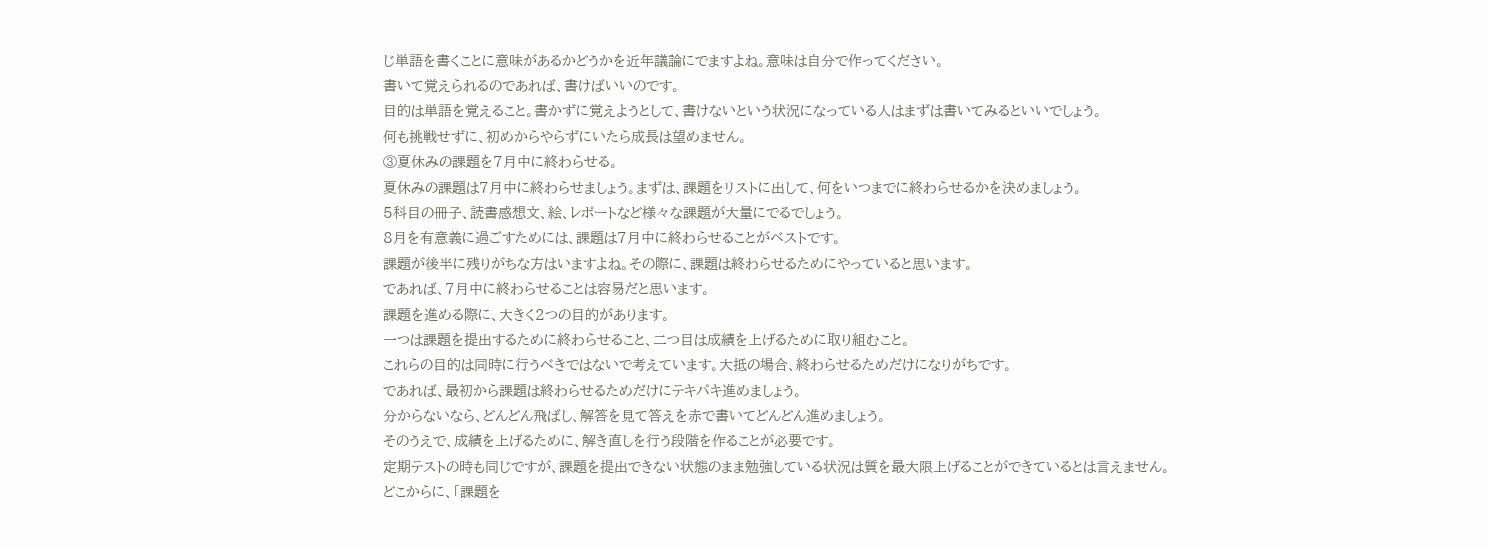じ単語を書くことに意味があるかどうかを近年議論にでますよね。意味は自分で作ってください。
書いて覚えられるのであれば、書けばいいのです。
目的は単語を覚えること。書かずに覚えようとして、書けないという状況になっている人はまずは書いてみるといいでしょう。
何も挑戦せずに、初めからやらずにいたら成長は望めません。
③夏休みの課題を7月中に終わらせる。
夏休みの課題は7月中に終わらせましょう。まずは、課題をリストに出して、何をいつまでに終わらせるかを決めましょう。
5科目の冊子、読書感想文、絵、レポートなど様々な課題が大量にでるでしょう。
8月を有意義に過ごすためには、課題は7月中に終わらせることがベストです。
課題が後半に残りがちな方はいますよね。その際に、課題は終わらせるためにやっていると思います。
であれば、7月中に終わらせることは容易だと思います。
課題を進める際に、大きく2つの目的があります。
一つは課題を提出するために終わらせること、二つ目は成績を上げるために取り組むこと。
これらの目的は同時に行うべきではないで考えています。大抵の場合、終わらせるためだけになりがちです。
であれば、最初から課題は終わらせるためだけにテキパキ進めましょう。
分からないなら、どんどん飛ばし、解答を見て答えを赤で書いてどんどん進めましょう。
そのうえで、成績を上げるために、解き直しを行う段階を作ることが必要です。
定期テストの時も同じですが、課題を提出できない状態のまま勉強している状況は質を最大限上げることができているとは言えません。
どこからに、「課題を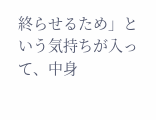終らせるため」という気持ちが入って、中身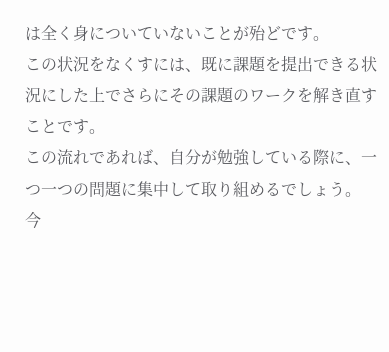は全く身についていないことが殆どです。
この状況をなくすには、既に課題を提出できる状況にした上でさらにその課題のワークを解き直すことです。
この流れであれば、自分が勉強している際に、一つ一つの問題に集中して取り組めるでしょう。
今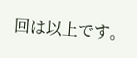回は以上です。